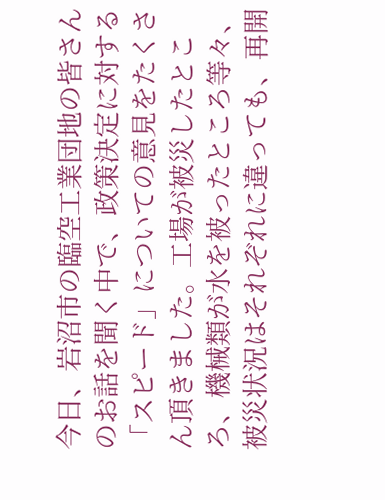今日、岩沼市の臨空工業団地の皆さんのお話を聞く中で、政策決定に対する「スピード」についての意見をたくさん頂きました。工場が被災したところ、機械類が水を被ったところ等々、被災状況はそれぞれに違っても、再開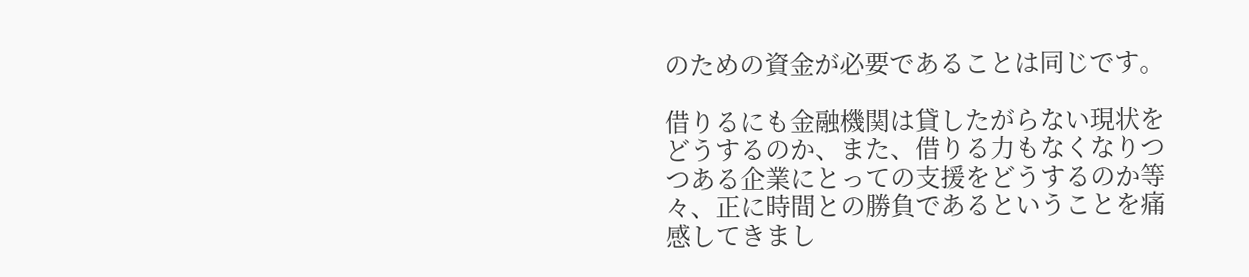のための資金が必要であることは同じです。

借りるにも金融機関は貸したがらない現状をどうするのか、また、借りる力もなくなりつつある企業にとっての支援をどうするのか等々、正に時間との勝負であるということを痛感してきまし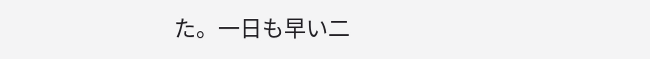た。一日も早い二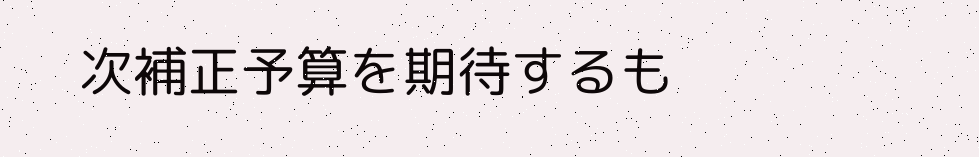次補正予算を期待するも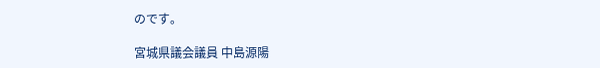のです。

宮城県議会議員 中島源陽